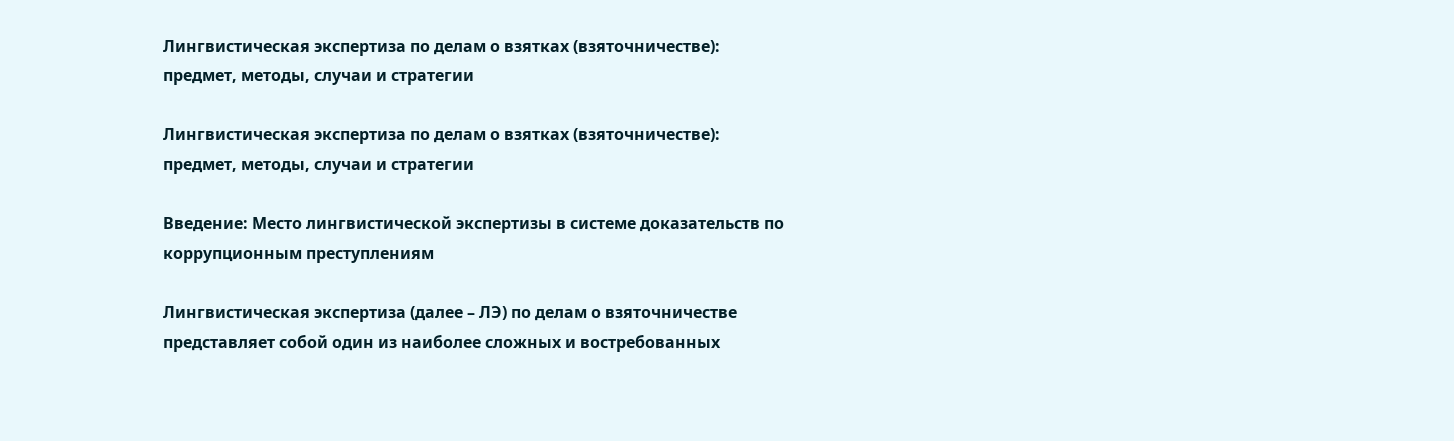Лингвистическая экспертиза по делам о взятках (взяточничестве): предмет, методы, случаи и стратегии

Лингвистическая экспертиза по делам о взятках (взяточничестве): предмет, методы, случаи и стратегии

Введение: Место лингвистической экспертизы в системе доказательств по коррупционным преступлениям

Лингвистическая экспертиза (далее – ЛЭ) по делам о взяточничестве представляет собой один из наиболее сложных и востребованных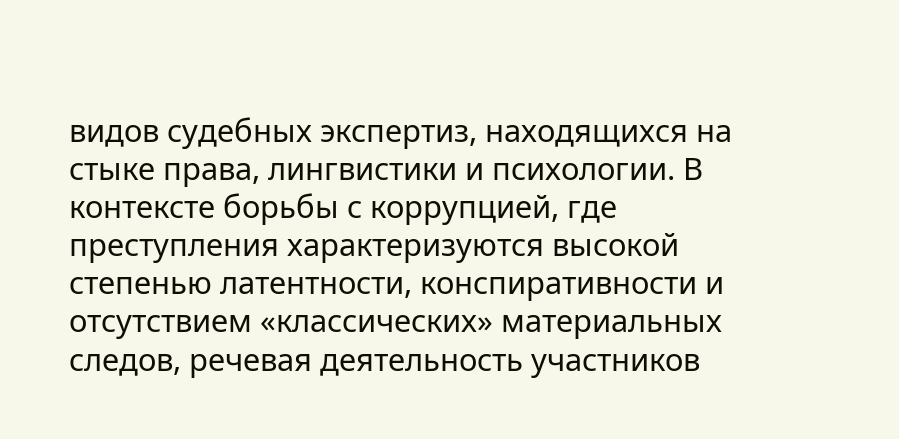видов судебных экспертиз, находящихся на стыке права, лингвистики и психологии. В контексте борьбы с коррупцией, где преступления характеризуются высокой степенью латентности, конспиративности и отсутствием «классических» материальных следов, речевая деятельность участников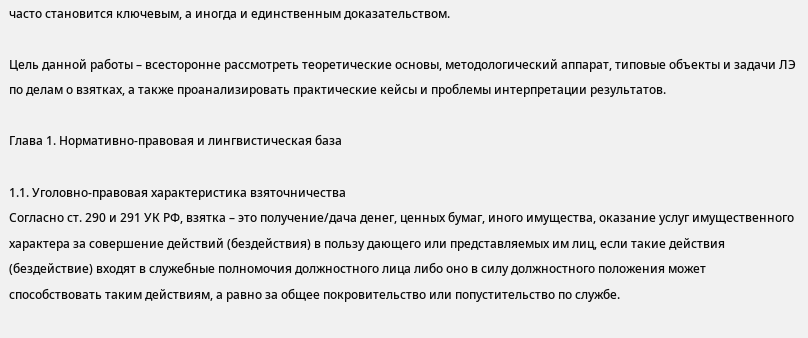часто становится ключевым, а иногда и единственным доказательством.

Цель данной работы – всесторонне рассмотреть теоретические основы, методологический аппарат, типовые объекты и задачи ЛЭ по делам о взятках, а также проанализировать практические кейсы и проблемы интерпретации результатов.

Глава 1. Нормативно-правовая и лингвистическая база

1.1. Уголовно-правовая характеристика взяточничества
Согласно ст. 290 и 291 УК РФ, взятка – это получение/дача денег, ценных бумаг, иного имущества, оказание услуг имущественного характера за совершение действий (бездействия) в пользу дающего или представляемых им лиц, если такие действия (бездействие) входят в служебные полномочия должностного лица либо оно в силу должностного положения может способствовать таким действиям, а равно за общее покровительство или попустительство по службе.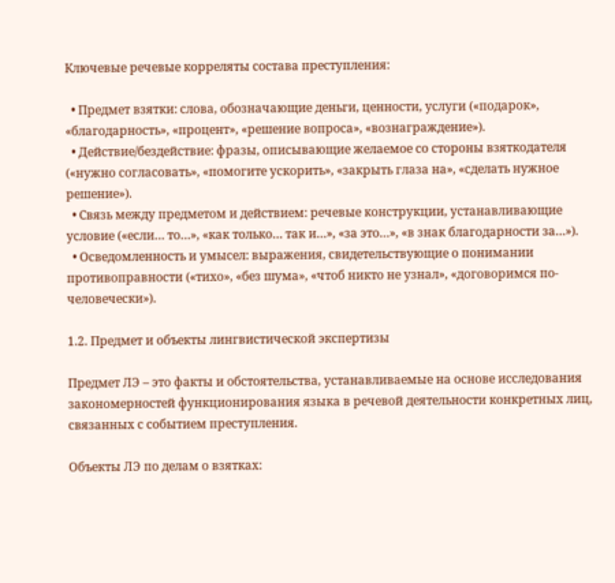Ключевые речевые корреляты состава преступления:

  • Предмет взятки: слова, обозначающие деньги, ценности, услуги («подарок», «благодарность», «процент», «решение вопроса», «вознаграждение»).
  • Действие/бездействие: фразы, описывающие желаемое со стороны взяткодателя («нужно согласовать», «помогите ускорить», «закрыть глаза на», «сделать нужное решение»).
  • Связь между предметом и действием: речевые конструкции, устанавливающие условие («если… то…», «как только… так и…», «за это…», «в знак благодарности за…»).
  • Осведомленность и умысел: выражения, свидетельствующие о понимании противоправности («тихо», «без шума», «чтоб никто не узнал», «договоримся по-человечески»).

1.2. Предмет и объекты лингвистической экспертизы

Предмет ЛЭ – это факты и обстоятельства, устанавливаемые на основе исследования закономерностей функционирования языка в речевой деятельности конкретных лиц, связанных с событием преступления.

Объекты ЛЭ по делам о взятках: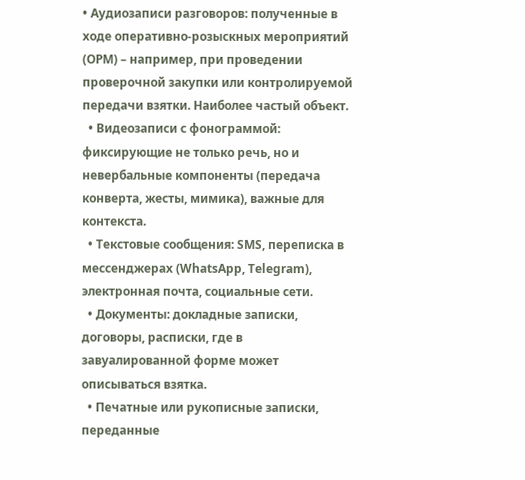• Аудиозаписи разговоров: полученные в ходе оперативно-розыскных мероприятий (ОРМ) – например, при проведении проверочной закупки или контролируемой передачи взятки. Наиболее частый объект.
  • Видеозаписи с фонограммой: фиксирующие не только речь, но и невербальные компоненты (передача конверта, жесты, мимика), важные для контекста.
  • Текстовые сообщения: SMS, переписка в мессенджерах (WhatsApp, Telegram), электронная почта, социальные сети.
  • Документы: докладные записки, договоры, расписки, где в завуалированной форме может описываться взятка.
  • Печатные или рукописные записки, переданные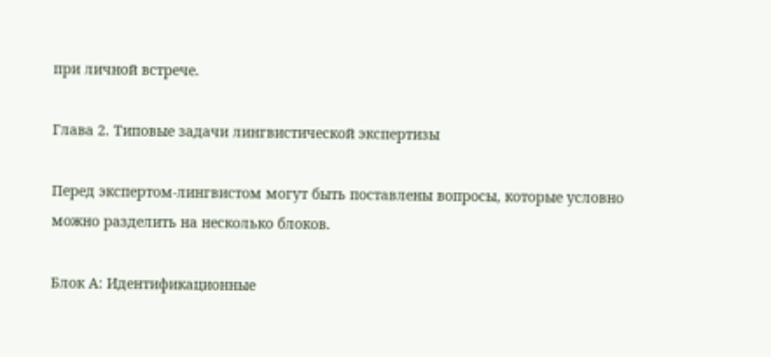при личной встрече.

Глава 2. Типовые задачи лингвистической экспертизы

Перед экспертом-лингвистом могут быть поставлены вопросы, которые условно можно разделить на несколько блоков.

Блок А: Идентификационные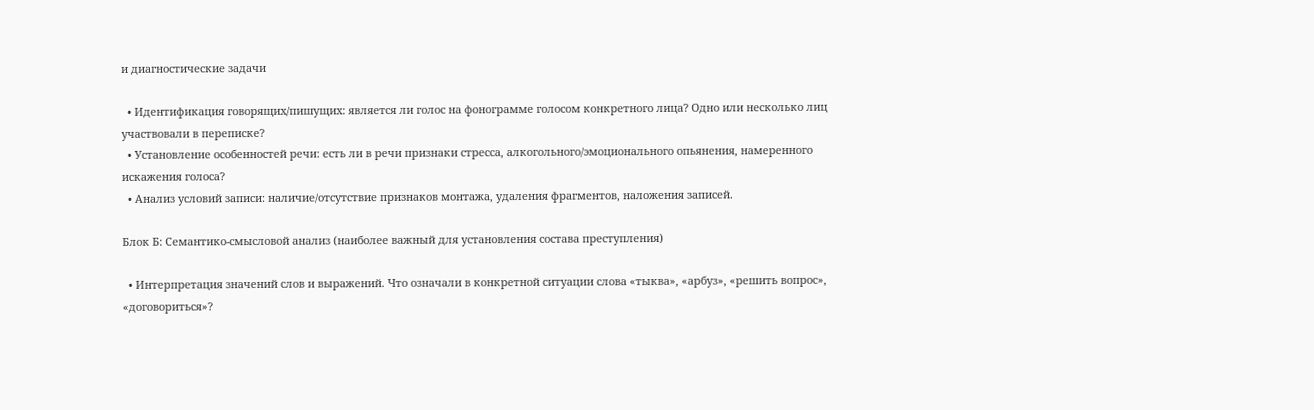и диагностические задачи

  • Идентификация говорящих/пишущих: является ли голос на фонограмме голосом конкретного лица? Одно или несколько лиц участвовали в переписке?
  • Установление особенностей речи: есть ли в речи признаки стресса, алкогольного/эмоционального опьянения, намеренного искажения голоса?
  • Анализ условий записи: наличие/отсутствие признаков монтажа, удаления фрагментов, наложения записей.

Блок Б: Семантико-смысловой анализ (наиболее важный для установления состава преступления)

  • Интерпретация значений слов и выражений. Что означали в конкретной ситуации слова «тыква», «арбуз», «решить вопрос», «договориться»?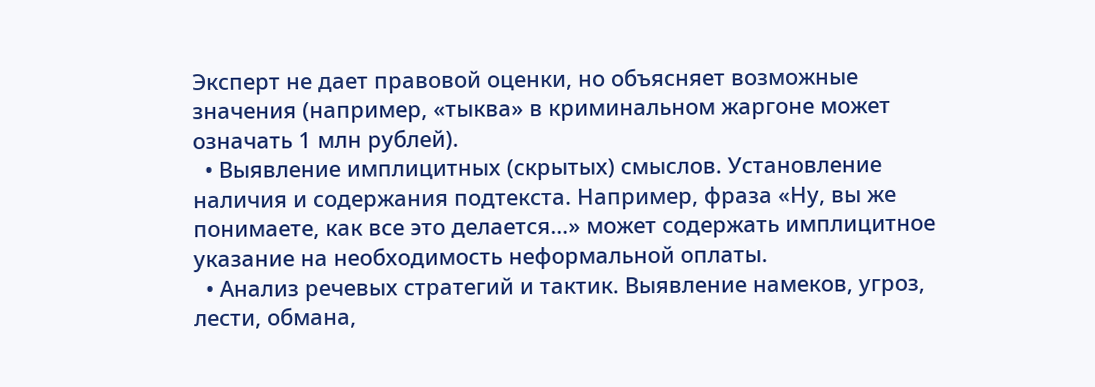Эксперт не дает правовой оценки, но объясняет возможные значения (например, «тыква» в криминальном жаргоне может означать 1 млн рублей).
  • Выявление имплицитных (скрытых) смыслов. Установление наличия и содержания подтекста. Например, фраза «Ну, вы же понимаете, как все это делается…» может содержать имплицитное указание на необходимость неформальной оплаты.
  • Анализ речевых стратегий и тактик. Выявление намеков, угроз, лести, обмана,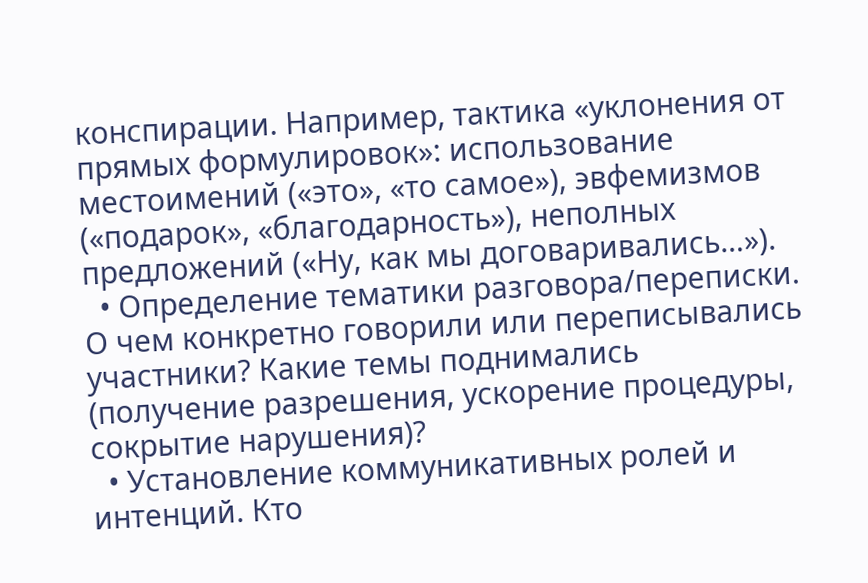конспирации. Например, тактика «уклонения от прямых формулировок»: использование местоимений («это», «то самое»), эвфемизмов («подарок», «благодарность»), неполных предложений («Ну, как мы договаривались…»).
  • Определение тематики разговора/переписки. О чем конкретно говорили или переписывались участники? Какие темы поднимались (получение разрешения, ускорение процедуры, сокрытие нарушения)?
  • Установление коммуникативных ролей и интенций. Кто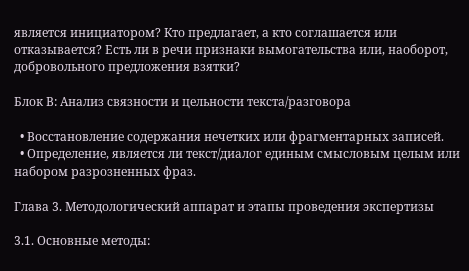является инициатором? Кто предлагает, а кто соглашается или отказывается? Есть ли в речи признаки вымогательства или, наоборот, добровольного предложения взятки?

Блок В: Анализ связности и цельности текста/разговора

  • Восстановление содержания нечетких или фрагментарных записей.
  • Определение, является ли текст/диалог единым смысловым целым или набором разрозненных фраз.

Глава 3. Методологический аппарат и этапы проведения экспертизы

3.1. Основные методы: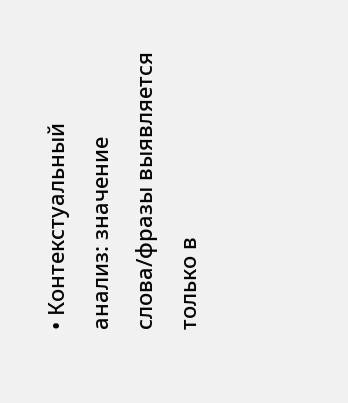• Контекстуальный анализ: значение слова/фразы выявляется только в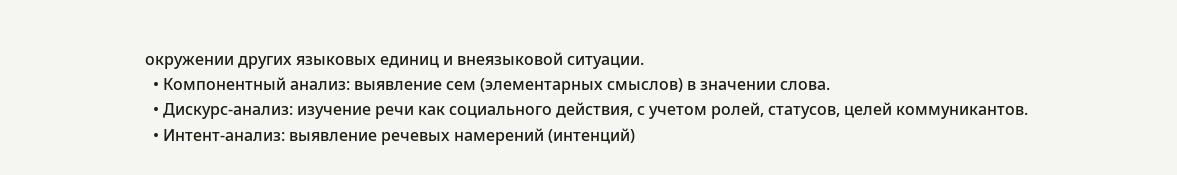окружении других языковых единиц и внеязыковой ситуации.
  • Компонентный анализ: выявление сем (элементарных смыслов) в значении слова.
  • Дискурс-анализ: изучение речи как социального действия, с учетом ролей, статусов, целей коммуникантов.
  • Интент-анализ: выявление речевых намерений (интенций)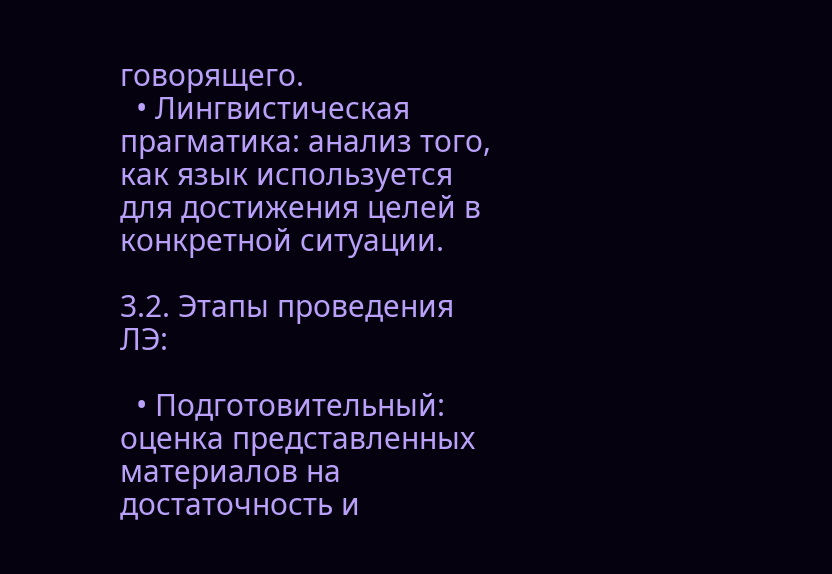говорящего.
  • Лингвистическая прагматика: анализ того, как язык используется для достижения целей в конкретной ситуации.

3.2. Этапы проведения ЛЭ:

  • Подготовительный: оценка представленных материалов на достаточность и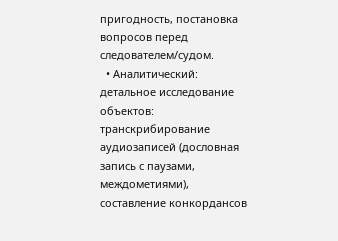пригодность, постановка вопросов перед следователем/судом.
  • Аналитический: детальное исследование объектов: транскрибирование аудиозаписей (дословная запись с паузами, междометиями), составление конкордансов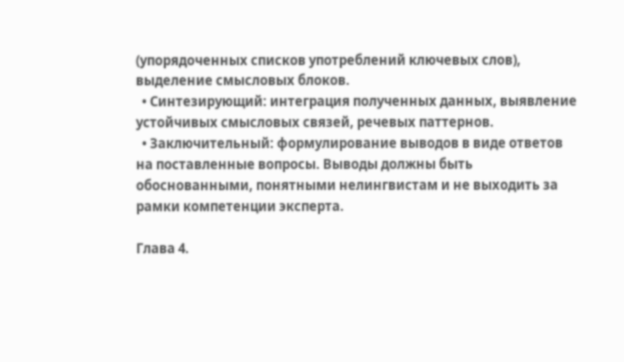(упорядоченных списков употреблений ключевых слов), выделение смысловых блоков.
  • Синтезирующий: интеграция полученных данных, выявление устойчивых смысловых связей, речевых паттернов.
  • Заключительный: формулирование выводов в виде ответов на поставленные вопросы. Выводы должны быть обоснованными, понятными нелингвистам и не выходить за рамки компетенции эксперта.

Глава 4.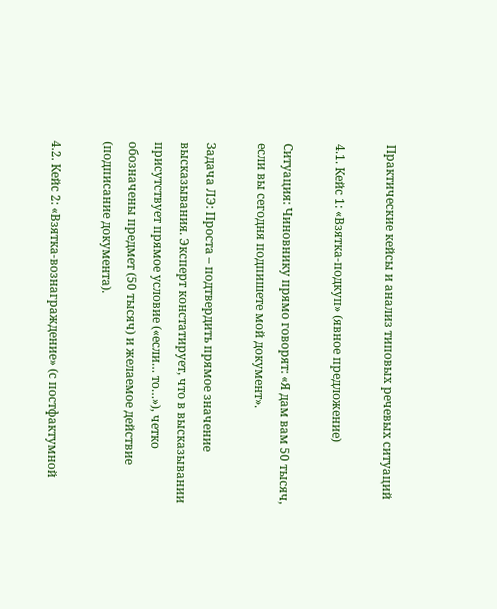Практические кейсы и анализ типовых речевых ситуаций

4.1. Кейс 1: «Взятка-подкуп» (явное предложение)

Ситуация: Чиновнику прямо говорят: «Я дам вам 50 тысяч, если вы сегодня подпишете мой документ».

Задача ЛЭ: Проста – подтвердить прямое значение высказывания. Эксперт констатирует, что в высказывании присутствует прямое условие («если… то…»), четко обозначены предмет (50 тысяч) и желаемое действие (подписание документа).

4.2. Кейс 2: «Взятка-вознаграждение» (с постфактумной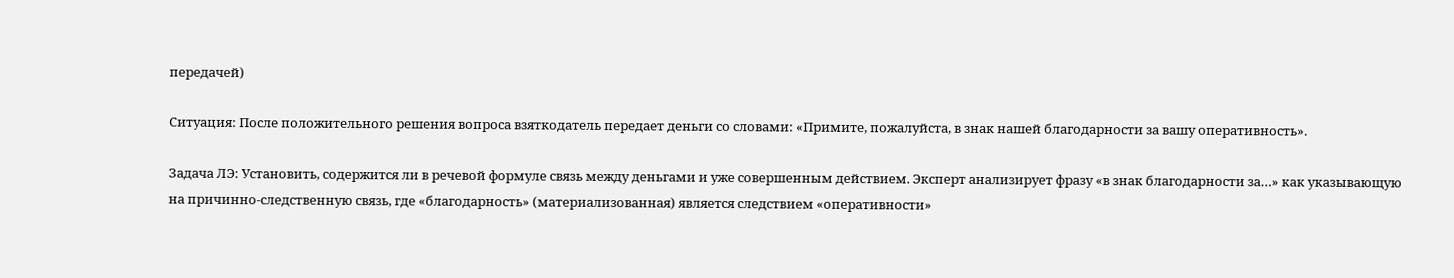передачей)

Ситуация: После положительного решения вопроса взяткодатель передает деньги со словами: «Примите, пожалуйста, в знак нашей благодарности за вашу оперативность».

Задача ЛЭ: Установить, содержится ли в речевой формуле связь между деньгами и уже совершенным действием. Эксперт анализирует фразу «в знак благодарности за…» как указывающую на причинно-следственную связь, где «благодарность» (материализованная) является следствием «оперативности»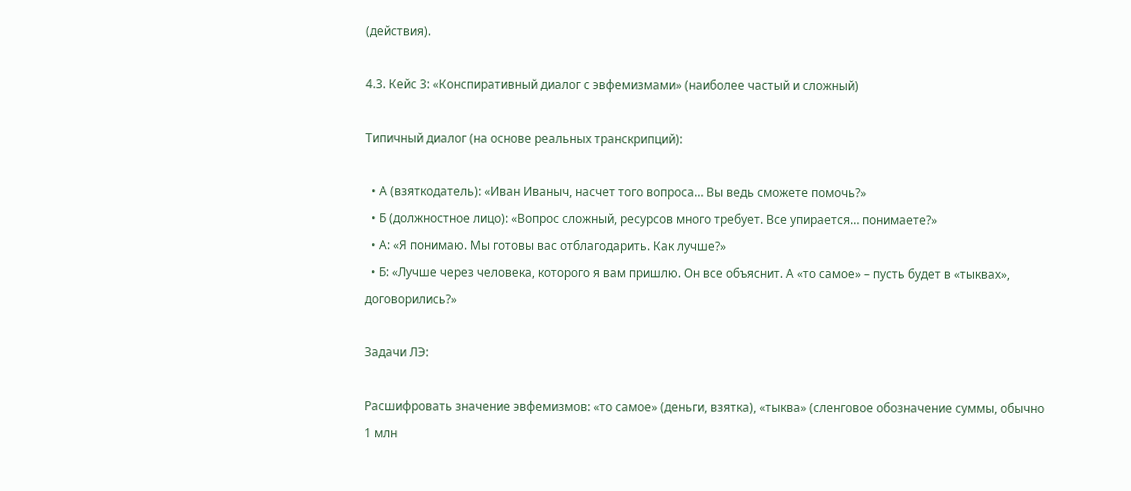(действия).

4.3. Кейс 3: «Конспиративный диалог с эвфемизмами» (наиболее частый и сложный)

Типичный диалог (на основе реальных транскрипций):

  • А (взяткодатель): «Иван Иваныч, насчет того вопроса… Вы ведь сможете помочь?»
  • Б (должностное лицо): «Вопрос сложный, ресурсов много требует. Все упирается… понимаете?»
  • А: «Я понимаю. Мы готовы вас отблагодарить. Как лучше?»
  • Б: «Лучше через человека, которого я вам пришлю. Он все объяснит. А «то самое» – пусть будет в «тыквах», договорились?»

Задачи ЛЭ:

Расшифровать значение эвфемизмов: «то самое» (деньги, взятка), «тыква» (сленговое обозначение суммы, обычно 1 млн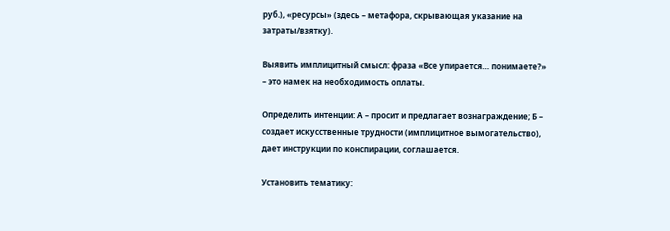руб.), «ресурсы» (здесь – метафора, скрывающая указание на затраты/взятку).

Выявить имплицитный смысл: фраза «Все упирается… понимаете?» – это намек на необходимость оплаты.

Определить интенции: А – просит и предлагает вознаграждение; Б – создает искусственные трудности (имплицитное вымогательство), дает инструкции по конспирации, соглашается.

Установить тематику: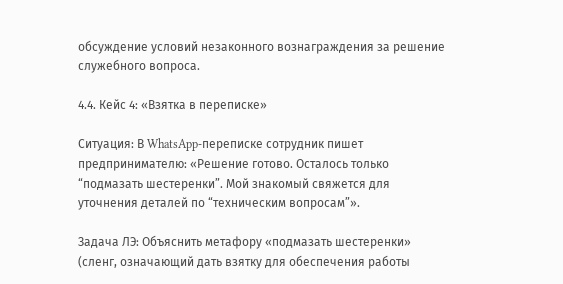обсуждение условий незаконного вознаграждения за решение служебного вопроса.

4.4. Кейс 4: «Взятка в переписке»

Ситуация: В WhatsApp-переписке сотрудник пишет предпринимателю: «Решение готово. Осталось только “подмазать шестеренки”. Мой знакомый свяжется для уточнения деталей по “техническим вопросам”».

Задача ЛЭ: Объяснить метафору «подмазать шестеренки» (сленг, означающий дать взятку для обеспечения работы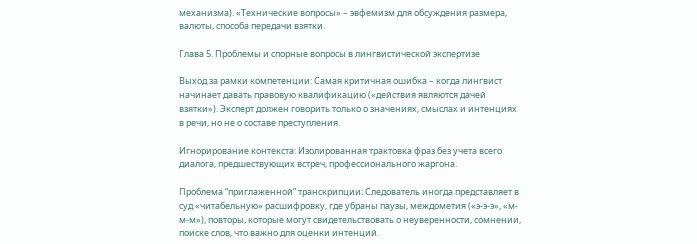механизма). «Технические вопросы» – эвфемизм для обсуждения размера, валюты, способа передачи взятки.

Глава 5. Проблемы и спорные вопросы в лингвистической экспертизе

Выход за рамки компетенции: Самая критичная ошибка – когда лингвист начинает давать правовую квалификацию («действия являются дачей взятки»). Эксперт должен говорить только о значениях, смыслах и интенциях в речи, но не о составе преступления.

Игнорирование контекста: Изолированная трактовка фраз без учета всего диалога, предшествующих встреч, профессионального жаргона.

Проблема “приглаженной” транскрипции: Следователь иногда представляет в суд «читабельную» расшифровку, где убраны паузы, междометия («э-э-э», «м-м-м»), повторы, которые могут свидетельствовать о неуверенности, сомнении, поиске слов, что важно для оценки интенций.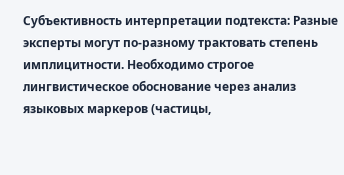Субъективность интерпретации подтекста: Разные эксперты могут по-разному трактовать степень имплицитности. Необходимо строгое лингвистическое обоснование через анализ языковых маркеров (частицы,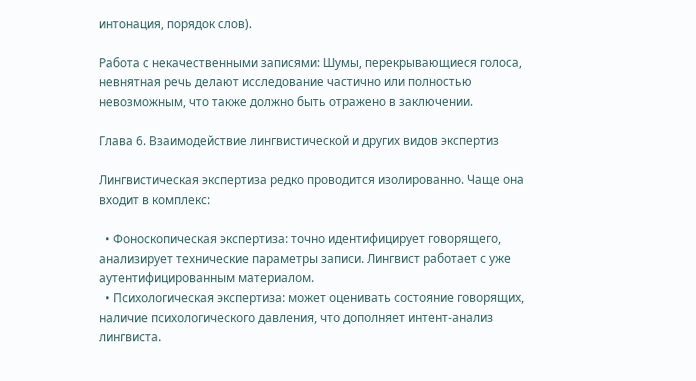интонация, порядок слов).

Работа с некачественными записями: Шумы, перекрывающиеся голоса, невнятная речь делают исследование частично или полностью невозможным, что также должно быть отражено в заключении.

Глава 6. Взаимодействие лингвистической и других видов экспертиз

Лингвистическая экспертиза редко проводится изолированно. Чаще она входит в комплекс:

  • Фоноскопическая экспертиза: точно идентифицирует говорящего, анализирует технические параметры записи. Лингвист работает с уже аутентифицированным материалом.
  • Психологическая экспертиза: может оценивать состояние говорящих, наличие психологического давления, что дополняет интент-анализ лингвиста.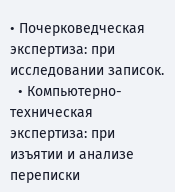• Почерковедческая экспертиза: при исследовании записок.
  • Компьютерно-техническая экспертиза: при изъятии и анализе переписки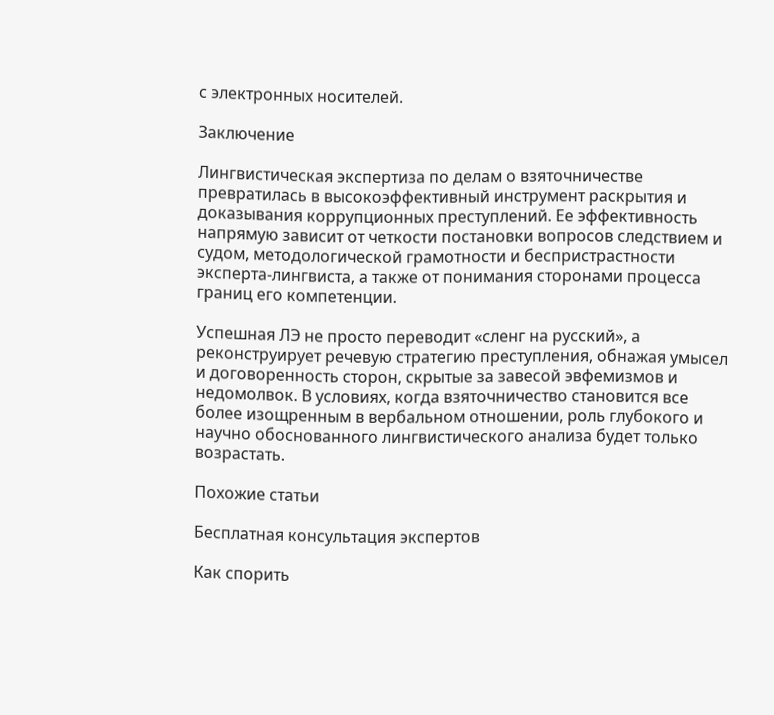с электронных носителей.

Заключение

Лингвистическая экспертиза по делам о взяточничестве превратилась в высокоэффективный инструмент раскрытия и доказывания коррупционных преступлений. Ее эффективность напрямую зависит от четкости постановки вопросов следствием и судом, методологической грамотности и беспристрастности эксперта-лингвиста, а также от понимания сторонами процесса границ его компетенции.

Успешная ЛЭ не просто переводит «сленг на русский», а реконструирует речевую стратегию преступления, обнажая умысел и договоренность сторон, скрытые за завесой эвфемизмов и недомолвок. В условиях, когда взяточничество становится все более изощренным в вербальном отношении, роль глубокого и научно обоснованного лингвистического анализа будет только возрастать.

Похожие статьи

Бесплатная консультация экспертов

Как спорить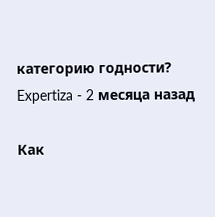категорию годности?
Expertiza - 2 месяца назад

Как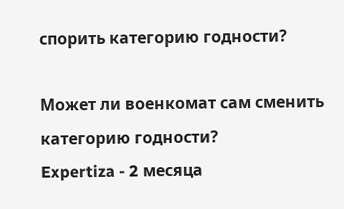спорить категорию годности?

Может ли военкомат сам сменить категорию годности?
Expertiza - 2 месяца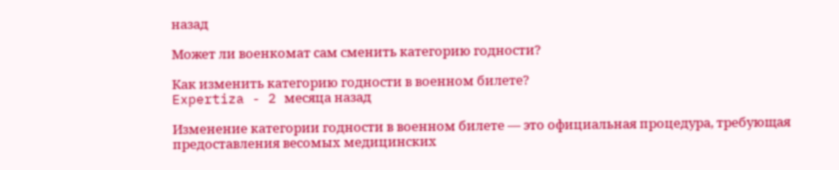назад

Может ли военкомат сам сменить категорию годности?

Как изменить категорию годности в военном билете?
Expertiza - 2 месяца назад

Изменение категории годности в военном билете — это официальная процедура, требующая предоставления весомых медицинских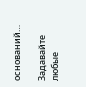оснований…

Задавайте любые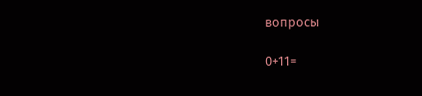вопросы

0+11=